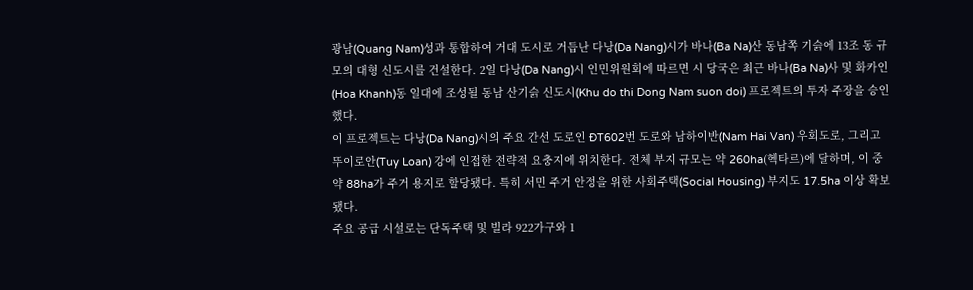광남(Quang Nam)성과 통합하여 거대 도시로 거듭난 다낭(Da Nang)시가 바나(Ba Na)산 동남쪽 기슭에 13조 동 규모의 대형 신도시를 건설한다. 2일 다낭(Da Nang)시 인민위원회에 따르면 시 당국은 최근 바나(Ba Na)사 및 화카인(Hoa Khanh)동 일대에 조성될 동남 산기슭 신도시(Khu do thi Dong Nam suon doi) 프로젝트의 투자 주장을 승인했다.
이 프로젝트는 다낭(Da Nang)시의 주요 간선 도로인 ĐT602번 도로와 남하이반(Nam Hai Van) 우회도로, 그리고 뚜이로안(Tuy Loan) 강에 인접한 전략적 요충지에 위치한다. 전체 부지 규모는 약 260ha(헥타르)에 달하며, 이 중 약 88ha가 주거 용지로 할당됐다. 특히 서민 주거 안정을 위한 사회주택(Social Housing) 부지도 17.5ha 이상 확보됐다.
주요 공급 시설로는 단독주택 및 빌라 922가구와 1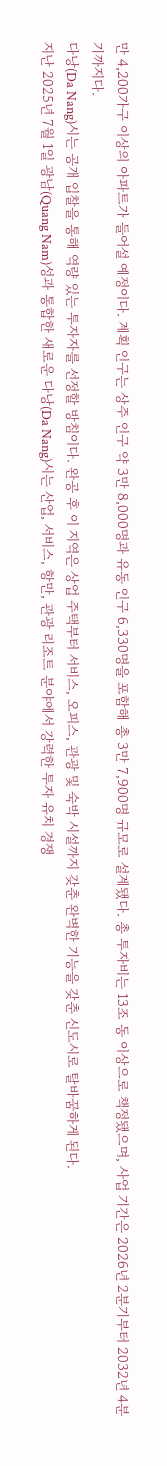만 4,200가구 이상의 아파트가 들어설 예정이다. 계획 인구는 상주 인구 약 3만 8,000명과 유동 인구 6,330명을 포함해 총 3만 7,900명 규모로 설계됐다. 총 투자비는 13조 동 이상으로 책정됐으며, 사업 기간은 2026년 2분기부터 2032년 4분기까지다.
다낭(Da Nang)시는 공개 입찰을 통해 역량 있는 투자자를 선정할 방침이다. 완공 후 이 지역은 상업 주택부터 서비스, 오피스, 관광 및 숙박 시설까지 갖춘 완벽한 기능을 갖춘 신도시로 탈바꿈하게 된다.
지난 2025년 7월 1일 광남(Quang Nam)성과 통합한 새로운 다낭(Da Nang)시는 산업, 서비스, 항만, 관광 리조트 분야에서 강력한 투자 유치 경쟁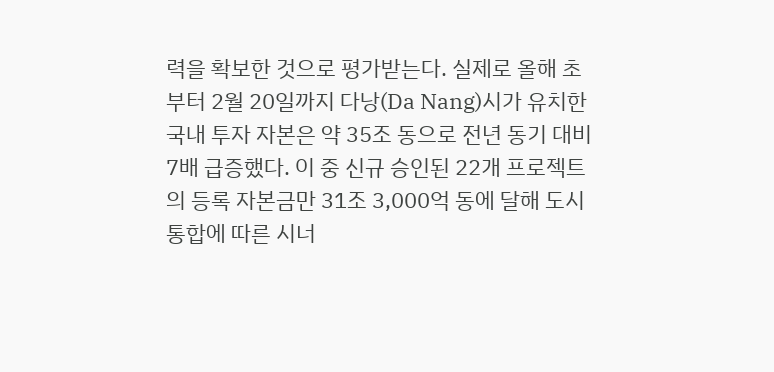력을 확보한 것으로 평가받는다. 실제로 올해 초부터 2월 20일까지 다낭(Da Nang)시가 유치한 국내 투자 자본은 약 35조 동으로 전년 동기 대비 7배 급증했다. 이 중 신규 승인된 22개 프로젝트의 등록 자본금만 31조 3,000억 동에 달해 도시 통합에 따른 시너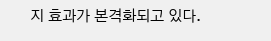지 효과가 본격화되고 있다.